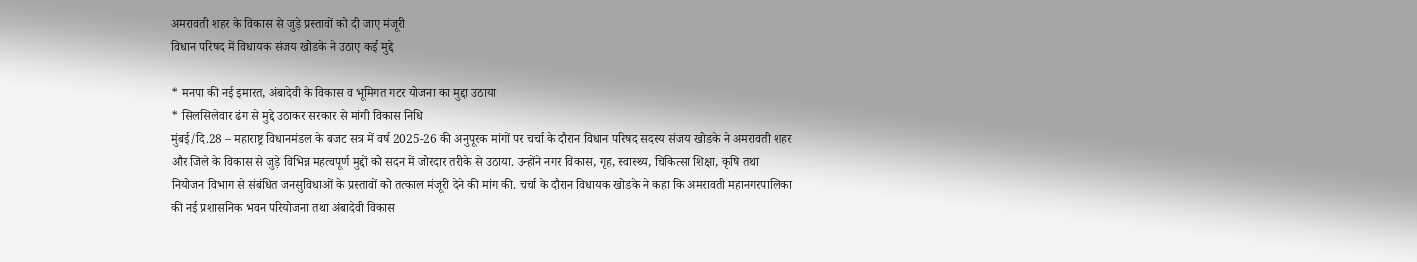अमरावती शहर के विकास से जुड़े प्रस्तावों को दी जाए मंजूरी
विधान परिषद में विधायक संजय खोडके ने उठाए कई मुद्दे

* मनपा की नई इमारत, अंबादेवी के विकास व भूमिगत गटर योजना का मुद्दा उठाया
* सिलसिलेवार ढंग से मुद्दे उठाकर सरकार से मांगी विकास निधि
मुंबई/दि.28 – महाराष्ट्र विधानमंडल के बजट सत्र में वर्ष 2025-26 की अनुपूरक मांगों पर चर्चा के दौरान विधान परिषद सदस्य संजय खोडके ने अमरावती शहर और जिले के विकास से जुड़े विभिन्न महत्वपूर्ण मुद्दों को सदन में जोरदार तरीके से उठाया. उन्होंने नगर विकास, गृह, स्वास्थ्य, चिकित्सा शिक्षा, कृषि तथा नियोजन विभाग से संबंधित जनसुविधाओं के प्रस्तावों को तत्काल मंजूरी देने की मांग की. चर्चा के दौरान विधायक खोडके ने कहा कि अमरावती महानगरपालिका की नई प्रशासनिक भवन परियोजना तथा अंबादेवी विकास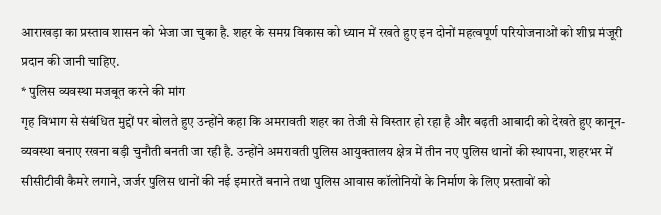आराखड़ा का प्रस्ताव शासन को भेजा जा चुका है. शहर के समग्र विकास को ध्यान में रखते हुए इन दोनों महत्वपूर्ण परियोजनाओं को शीघ्र मंजूरी प्रदान की जानी चाहिए.
* पुलिस व्यवस्था मजबूत करने की मांग
गृह विभाग से संबंधित मुद्दों पर बोलते हुए उन्होंने कहा कि अमरावती शहर का तेजी से विस्तार हो रहा है और बढ़ती आबादी को देखते हुए कानून-व्यवस्था बनाए रखना बड़ी चुनौती बनती जा रही है. उन्होंने अमरावती पुलिस आयुक्तालय क्षेत्र में तीन नए पुलिस थानों की स्थापना, शहरभर में सीसीटीवी कैमरे लगाने, जर्जर पुलिस थानों की नई इमारतें बनाने तथा पुलिस आवास कॉलोनियों के निर्माण के लिए प्रस्तावों को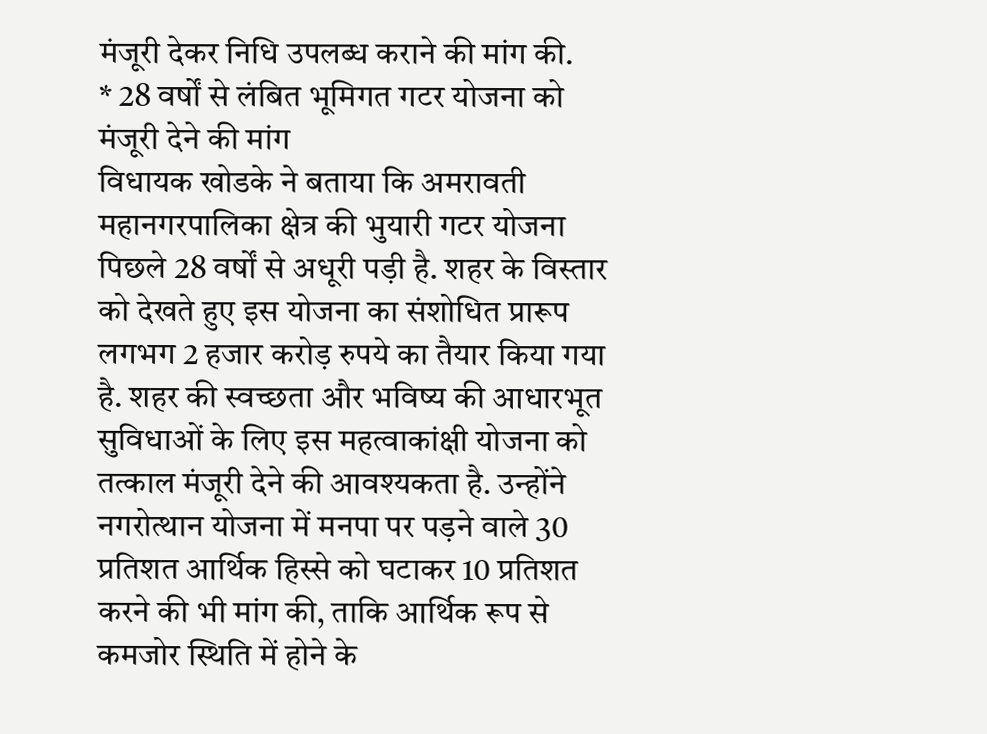मंजूरी देकर निधि उपलब्ध कराने की मांग की.
* 28 वर्षों से लंबित भूमिगत गटर योजना को मंजूरी देने की मांग
विधायक खोडके ने बताया कि अमरावती महानगरपालिका क्षेत्र की भुयारी गटर योजना पिछले 28 वर्षों से अधूरी पड़ी है. शहर के विस्तार को देखते हुए इस योजना का संशोधित प्रारूप लगभग 2 हजार करोड़ रुपये का तैयार किया गया है. शहर की स्वच्छता और भविष्य की आधारभूत सुविधाओं के लिए इस महत्वाकांक्षी योजना को तत्काल मंजूरी देने की आवश्यकता है. उन्होंने नगरोत्थान योजना में मनपा पर पड़ने वाले 30 प्रतिशत आर्थिक हिस्से को घटाकर 10 प्रतिशत करने की भी मांग की, ताकि आर्थिक रूप से कमजोर स्थिति में होने के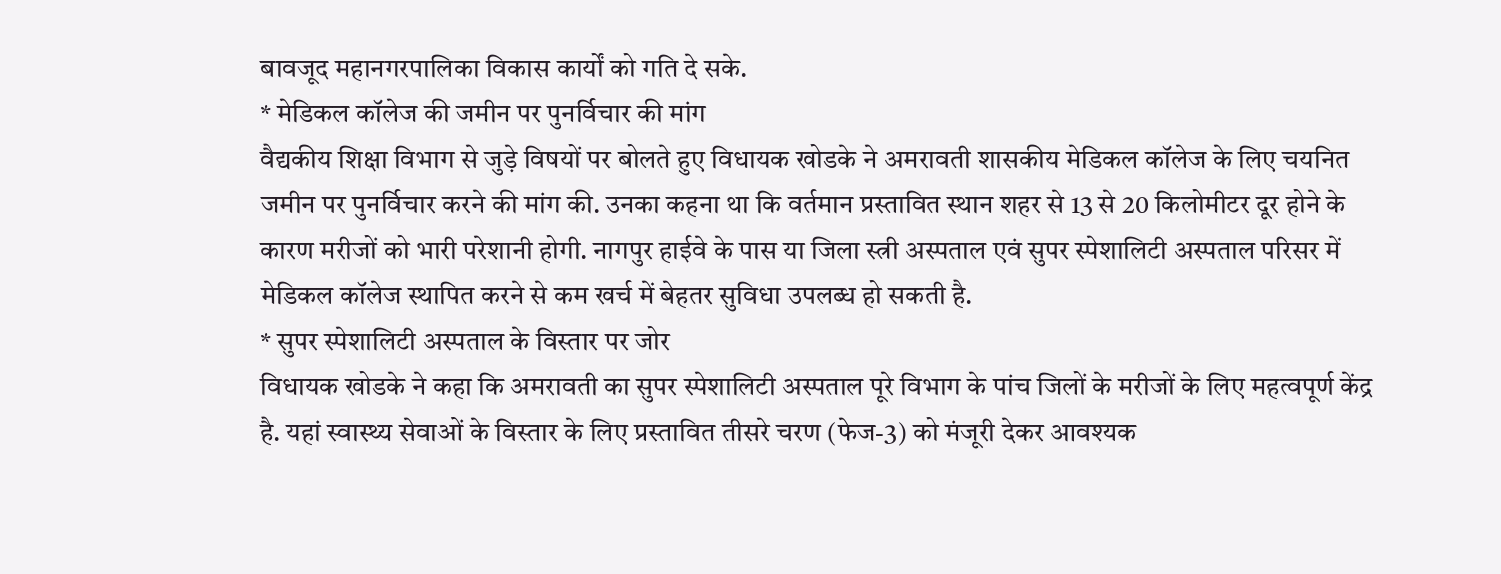बावजूद महानगरपालिका विकास कार्यों को गति दे सके.
* मेडिकल कॉलेज की जमीन पर पुनर्विचार की मांग
वैद्यकीय शिक्षा विभाग से जुड़े विषयों पर बोलते हुए विधायक खोडके ने अमरावती शासकीय मेडिकल कॉलेज के लिए चयनित जमीन पर पुनर्विचार करने की मांग की. उनका कहना था कि वर्तमान प्रस्तावित स्थान शहर से 13 से 20 किलोमीटर दूर होने के कारण मरीजों को भारी परेशानी होगी. नागपुर हाईवे के पास या जिला स्त्री अस्पताल एवं सुपर स्पेशालिटी अस्पताल परिसर में मेडिकल कॉलेज स्थापित करने से कम खर्च में बेहतर सुविधा उपलब्ध हो सकती है.
* सुपर स्पेशालिटी अस्पताल के विस्तार पर जोर
विधायक खोडके ने कहा कि अमरावती का सुपर स्पेशालिटी अस्पताल पूरे विभाग के पांच जिलों के मरीजों के लिए महत्वपूर्ण केंद्र है. यहां स्वास्थ्य सेवाओं के विस्तार के लिए प्रस्तावित तीसरे चरण (फेज-3) को मंजूरी देकर आवश्यक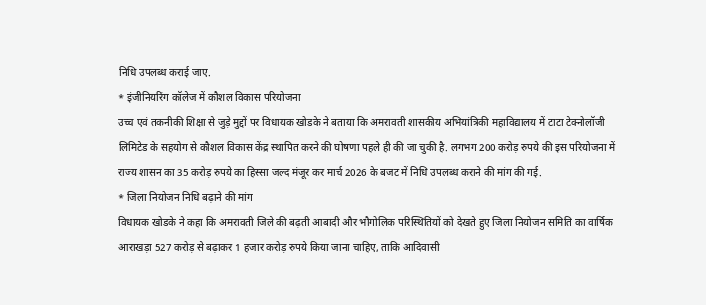निधि उपलब्ध कराई जाए.
* इंजीनियरिंग कॉलेज में कौशल विकास परियोजना
उच्च एवं तकनीकी शिक्षा से जुड़े मुद्दों पर विधायक खोडके ने बताया कि अमरावती शासकीय अभियांत्रिकी महाविद्यालय में टाटा टेक्नोलॉजी लिमिटेड के सहयोग से कौशल विकास केंद्र स्थापित करने की घोषणा पहले ही की जा चुकी है. लगभग 200 करोड़ रुपये की इस परियोजना में राज्य शासन का 35 करोड़ रुपये का हिस्सा जल्द मंजूर कर मार्च 2026 के बजट में निधि उपलब्ध कराने की मांग की गई.
* जिला नियोजन निधि बढ़ाने की मांग
विधायक खोडके ने कहा कि अमरावती जिले की बढ़ती आबादी और भौगोलिक परिस्थितियों को देखते हुए जिला नियोजन समिति का वार्षिक आराखड़ा 527 करोड़ से बढ़ाकर 1 हजार करोड़ रुपये किया जाना चाहिए, ताकि आदिवासी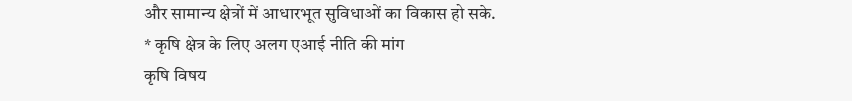और सामान्य क्षेत्रों में आधारभूत सुविधाओं का विकास हो सके.
* कृषि क्षेत्र के लिए अलग एआई नीति की मांग
कृषि विषय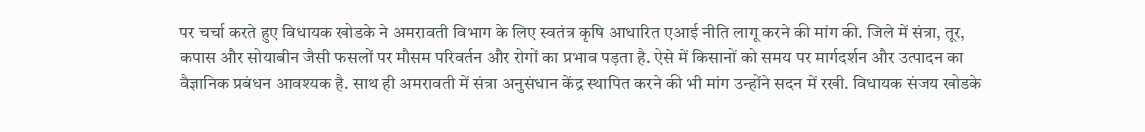पर चर्चा करते हुए विधायक खोडके ने अमरावती विभाग के लिए स्वतंत्र कृषि आधारित एआई नीति लागू करने की मांग की. जिले में संत्रा, तूर, कपास और सोयाबीन जैसी फसलों पर मौसम परिवर्तन और रोगों का प्रभाव पड़ता है. ऐसे में किसानों को समय पर मार्गदर्शन और उत्पादन का वैज्ञानिक प्रबंधन आवश्यक है. साथ ही अमरावती में संत्रा अनुसंधान केंद्र स्थापित करने की भी मांग उन्होंने सदन में रखी. विधायक संजय खोडके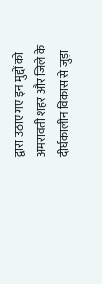द्वारा उठाए गए इन मुद्दों को अमरावती शहर और जिले के दीर्घकालीन विकास से जुड़ा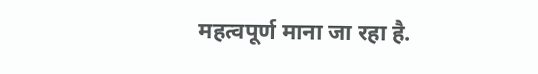महत्वपूर्ण माना जा रहा है.